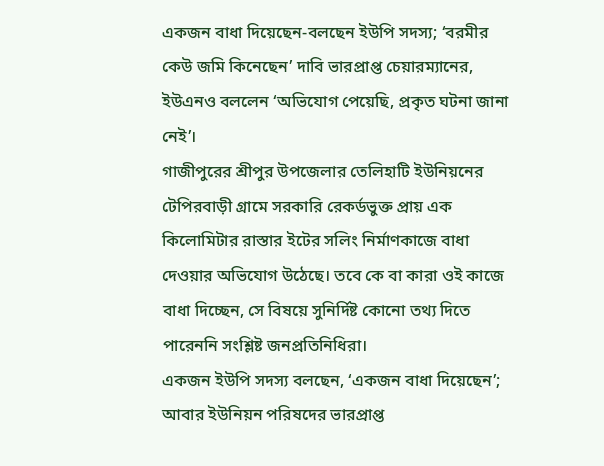একজন বাধা দিয়েছেন-বলছেন ইউপি সদস্য; ‘বরমীর কেউ জমি কিনেছেন’ দাবি ভারপ্রাপ্ত চেয়ারম্যানের, ইউএনও বললেন ‘অভিযোগ পেয়েছি, প্রকৃত ঘটনা জানা নেই’।
গাজীপুরের শ্রীপুর উপজেলার তেলিহাটি ইউনিয়নের টেপিরবাড়ী গ্রামে সরকারি রেকর্ডভুক্ত প্রায় এক কিলোমিটার রাস্তার ইটের সলিং নির্মাণকাজে বাধা দেওয়ার অভিযোগ উঠেছে। তবে কে বা কারা ওই কাজে বাধা দিচ্ছেন, সে বিষয়ে সুনির্দিষ্ট কোনো তথ্য দিতে পারেননি সংশ্লিষ্ট জনপ্রতিনিধিরা।
একজন ইউপি সদস্য বলছেন, ‘একজন বাধা দিয়েছেন’; আবার ইউনিয়ন পরিষদের ভারপ্রাপ্ত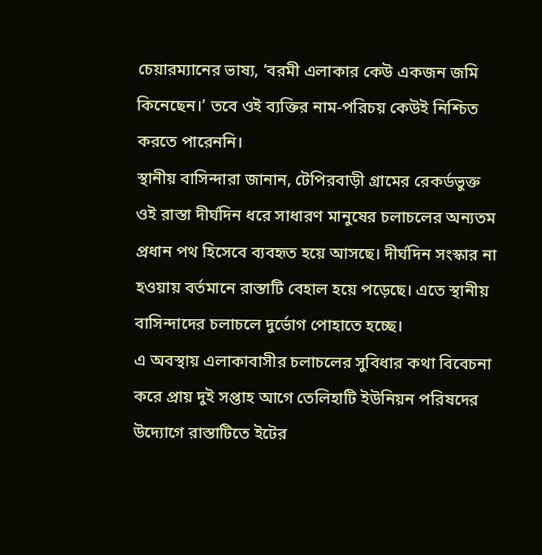চেয়ারম্যানের ভাষ্য, ‘বরমী এলাকার কেউ একজন জমি কিনেছেন।’ তবে ওই ব্যক্তির নাম-পরিচয় কেউই নিশ্চিত করতে পারেননি।
স্থানীয় বাসিন্দারা জানান, টেপিরবাড়ী গ্রামের রেকর্ডভুক্ত ওই রাস্তা দীর্ঘদিন ধরে সাধারণ মানুষের চলাচলের অন্যতম প্রধান পথ হিসেবে ব্যবহৃত হয়ে আসছে। দীর্ঘদিন সংস্কার না হওয়ায় বর্তমানে রাস্তাটি বেহাল হয়ে পড়েছে। এতে স্থানীয় বাসিন্দাদের চলাচলে দুর্ভোগ পোহাতে হচ্ছে।
এ অবস্থায় এলাকাবাসীর চলাচলের সুবিধার কথা বিবেচনা করে প্রায় দুই সপ্তাহ আগে তেলিহাটি ইউনিয়ন পরিষদের উদ্যোগে রাস্তাটিতে ইটের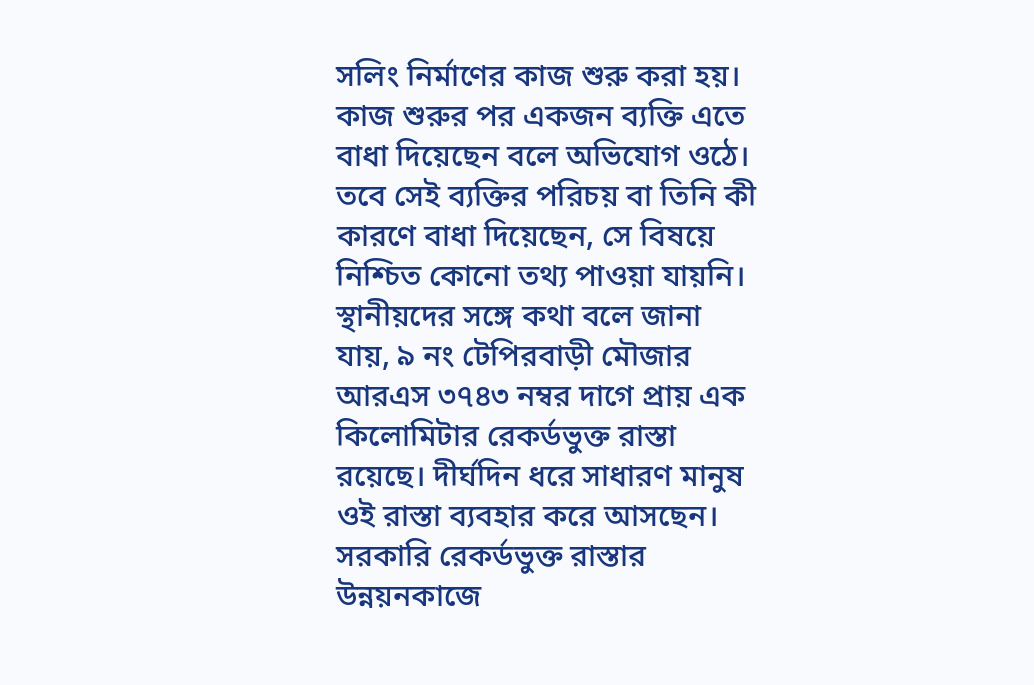সলিং নির্মাণের কাজ শুরু করা হয়। কাজ শুরুর পর একজন ব্যক্তি এতে বাধা দিয়েছেন বলে অভিযোগ ওঠে। তবে সেই ব্যক্তির পরিচয় বা তিনি কী কারণে বাধা দিয়েছেন, সে বিষয়ে নিশ্চিত কোনো তথ্য পাওয়া যায়নি।
স্থানীয়দের সঙ্গে কথা বলে জানা যায়, ৯ নং টেপিরবাড়ী মৌজার আরএস ৩৭৪৩ নম্বর দাগে প্রায় এক কিলোমিটার রেকর্ডভুক্ত রাস্তা রয়েছে। দীর্ঘদিন ধরে সাধারণ মানুষ ওই রাস্তা ব্যবহার করে আসছেন। সরকারি রেকর্ডভুক্ত রাস্তার উন্নয়নকাজে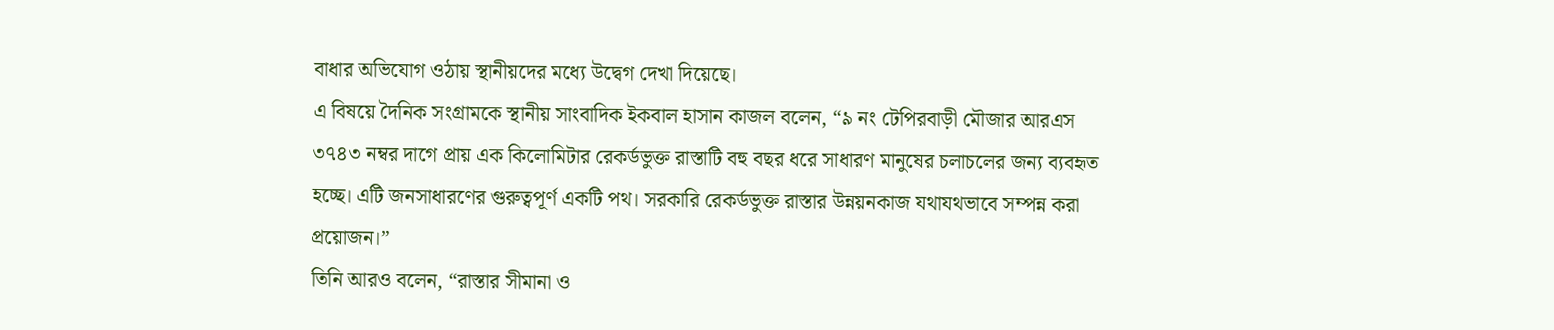বাধার অভিযোগ ওঠায় স্থানীয়দের মধ্যে উদ্বেগ দেখা দিয়েছে।
এ বিষয়ে দৈনিক সংগ্রামকে স্থানীয় সাংবাদিক ইকবাল হাসান কাজল বলেন, “৯ নং টেপিরবাড়ী মৌজার আরএস ৩৭৪৩ নম্বর দাগে প্রায় এক কিলোমিটার রেকর্ডভুক্ত রাস্তাটি বহু বছর ধরে সাধারণ মানুষের চলাচলের জন্য ব্যবহৃত হচ্ছে। এটি জনসাধারণের গুরুত্বপূর্ণ একটি পথ। সরকারি রেকর্ডভুক্ত রাস্তার উন্নয়নকাজ যথাযথভাবে সম্পন্ন করা প্রয়োজন।”
তিনি আরও বলেন, “রাস্তার সীমানা ও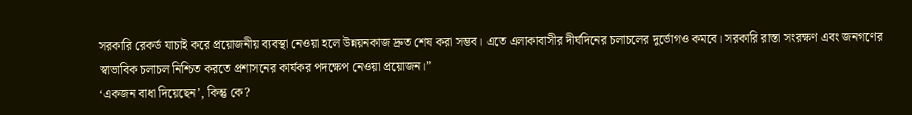সরকারি রেকর্ড যাচাই করে প্রয়োজনীয় ব্যবস্থা নেওয়া হলে উন্নয়নকাজ দ্রুত শেষ করা সম্ভব। এতে এলাকাবাসীর দীর্ঘদিনের চলাচলের দুর্ভোগও কমবে। সরকারি রাস্তা সংরক্ষণ এবং জনগণের স্বাভাবিক চলাচল নিশ্চিত করতে প্রশাসনের কার্যকর পদক্ষেপ নেওয়া প্রয়োজন।”
‘একজন বাধা দিয়েছেন’, কিন্তু কে?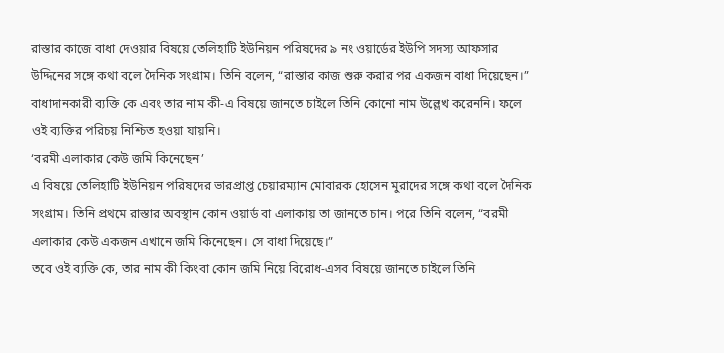রাস্তার কাজে বাধা দেওয়ার বিষয়ে তেলিহাটি ইউনিয়ন পরিষদের ৯ নং ওয়ার্ডের ইউপি সদস্য আফসার উদ্দিনের সঙ্গে কথা বলে দৈনিক সংগ্রাম। তিনি বলেন, “রাস্তার কাজ শুরু করার পর একজন বাধা দিয়েছেন।”
বাধাদানকারী ব্যক্তি কে এবং তার নাম কী-এ বিষয়ে জানতে চাইলে তিনি কোনো নাম উল্লেখ করেননি। ফলে ওই ব্যক্তির পরিচয় নিশ্চিত হওয়া যায়নি।
‘বরমী এলাকার কেউ জমি কিনেছেন’
এ বিষয়ে তেলিহাটি ইউনিয়ন পরিষদের ভারপ্রাপ্ত চেয়ারম্যান মোবারক হোসেন মুরাদের সঙ্গে কথা বলে দৈনিক সংগ্রাম। তিনি প্রথমে রাস্তার অবস্থান কোন ওয়ার্ড বা এলাকায় তা জানতে চান। পরে তিনি বলেন, “বরমী এলাকার কেউ একজন এখানে জমি কিনেছেন। সে বাধা দিয়েছে।”
তবে ওই ব্যক্তি কে, তার নাম কী কিংবা কোন জমি নিয়ে বিরোধ-এসব বিষয়ে জানতে চাইলে তিনি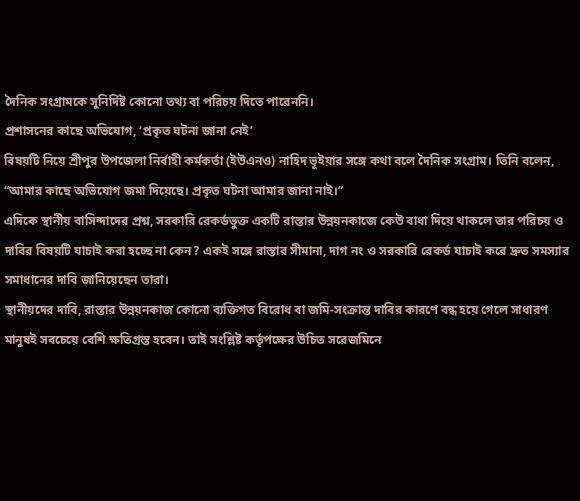দৈনিক সংগ্রামকে সুনির্দিষ্ট কোনো তথ্য বা পরিচয় দিতে পারেননি।
প্রশাসনের কাছে অভিযোগ, ‘প্রকৃত ঘটনা জানা নেই’
বিষয়টি নিয়ে শ্রীপুর উপজেলা নির্বাহী কর্মকর্তা (ইউএনও) নাহিদ ভূইয়ার সঙ্গে কথা বলে দৈনিক সংগ্রাম। তিনি বলেন, “আমার কাছে অভিযোগ জমা দিয়েছে। প্রকৃত ঘটনা আমার জানা নাই।”
এদিকে স্থানীয় বাসিন্দাদের প্রশ্ন, সরকারি রেকর্ডভুক্ত একটি রাস্তার উন্নয়নকাজে কেউ বাধা দিয়ে থাকলে তার পরিচয় ও দাবির বিষয়টি যাচাই করা হচ্ছে না কেন? একই সঙ্গে রাস্তার সীমানা, দাগ নং ও সরকারি রেকর্ড যাচাই করে দ্রুত সমস্যার সমাধানের দাবি জানিয়েছেন তারা।
স্থানীয়দের দাবি, রাস্তার উন্নয়নকাজ কোনো ব্যক্তিগত বিরোধ বা জমি-সংক্রান্ত দাবির কারণে বন্ধ হয়ে গেলে সাধারণ মানুষই সবচেয়ে বেশি ক্ষতিগ্রস্ত হবেন। তাই সংশ্লিষ্ট কর্তৃপক্ষের উচিত সরেজমিনে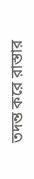তদন্ত করে রাস্তার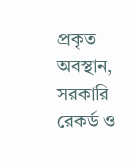প্রকৃত অবস্থান, সরকারি রেকর্ড ও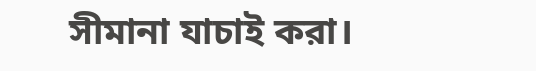সীমানা যাচাই করা।